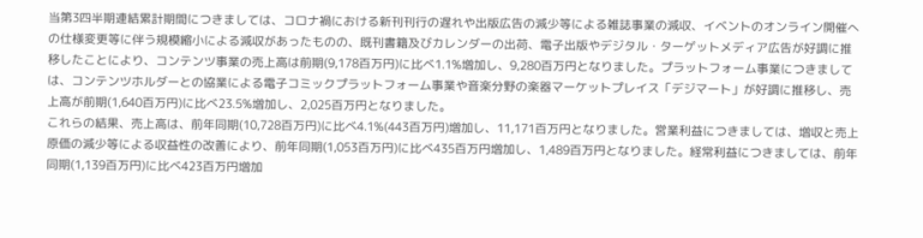当第3四半期連結累計期間につきましては、コロナ禍における新刊刊行の遅れや出版広告の減少等による雑誌事業の減収、イベントのオンライン開催への仕様変更等に伴う規模縮小による減収があったものの、既刊書籍及びカレンダーの出荷、電子出版やデジタル・ターゲットメディア広告が好調に推移したことにより、コンテンツ事業の売上高は前期(9,178百万円)に比べ1.1%増加し、9,280百万円となりました。プラットフォーム事業につきましては、コンテンツホルダーとの協業による電子コミックプラットフォーム事業や音楽分野の楽器マーケットプレイス「デジマート」が好調に推移し、売上高が前期(1,640百万円)に比べ23.5%増加し、2,025百万円となりました。
これらの結果、売上高は、前年同期(10,728百万円)に比べ4.1%(443百万円)増加し、11,171百万円となりました。営業利益につきましては、増収と売上原価の減少等による収益性の改善により、前年同期(1,053百万円)に比べ435百万円増加し、1,489百万円となりました。経常利益につきましては、前年同期(1,139百万円)に比べ423百万円増加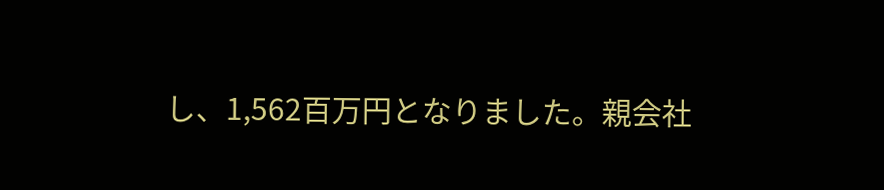し、1,562百万円となりました。親会社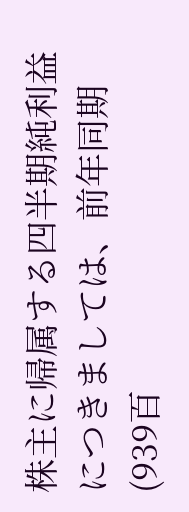株主に帰属する四半期純利益につきましては、前年同期(939百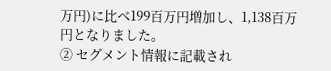万円)に比べ199百万円増加し、1,138百万円となりました。
② セグメント情報に記載され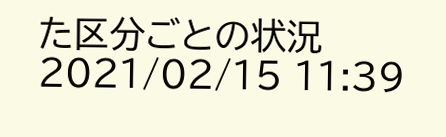た区分ごとの状況
2021/02/15 11:39